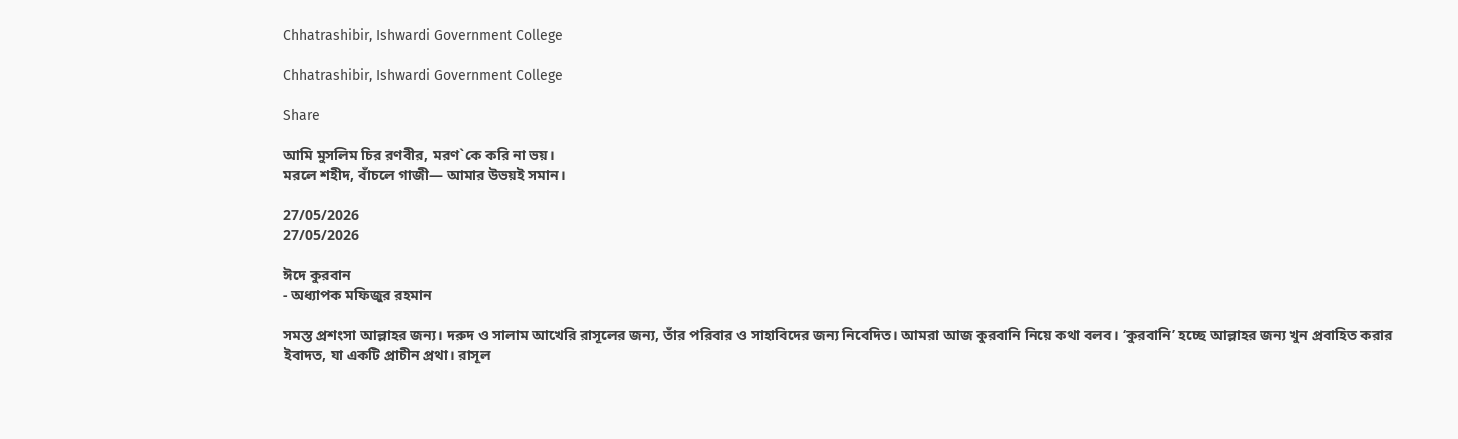Chhatrashibir, Ishwardi Government College

Chhatrashibir, Ishwardi Government College

Share

আমি মুসলিম চির রণবীর, মরণ`কে করি না ভয়।
মরলে শহীদ, বাঁচলে গাজী— আমার উভয়ই সমান।

27/05/2026
27/05/2026

ঈদে কুরবান
- অধ্যাপক মফিজুর রহমান

সমস্ত প্রশংসা আল্লাহর জন্য। দরুদ ও সালাম আখেরি রাসূলের জন্য, তাঁর পরিবার ও সাহাবিদের জন্য নিবেদিত। আমরা আজ কুরবানি নিয়ে কথা বলব। ‘কুরবানি’ হচ্ছে আল্লাহর জন্য খুন প্রবাহিত করার ইবাদত, যা একটি প্রাচীন প্রথা। রাসূল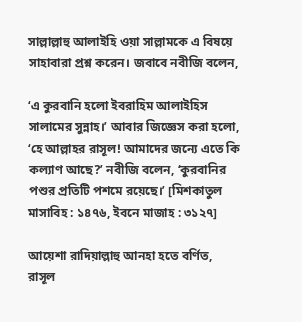সাল্লাল্লাহু আলাইহি ওয়া সাল্লামকে এ বিষয়ে সাহাবারা প্রশ্ন করেন। জবাবে নবীজি বলেন,

‘এ কুরবানি হলো ইবরাহিম আলাইহিস সালামের সুন্নাহ।’ আবার জিজ্ঞেস করা হলো, ‘হে আল্লাহর রাসূল! আমাদের জন্যে এতে কি কল্যাণ আছে?’ নবীজি বলেন, ‘কুরবানির পশুর প্রতিটি পশমে রয়েছে।’ [মিশকাতুল মাসাবিহ : ১৪৭৬, ইবনে মাজাহ : ৩১২৭]

আয়েশা রাদিয়াল্লাহু আনহা হতে বর্ণিত, রাসূল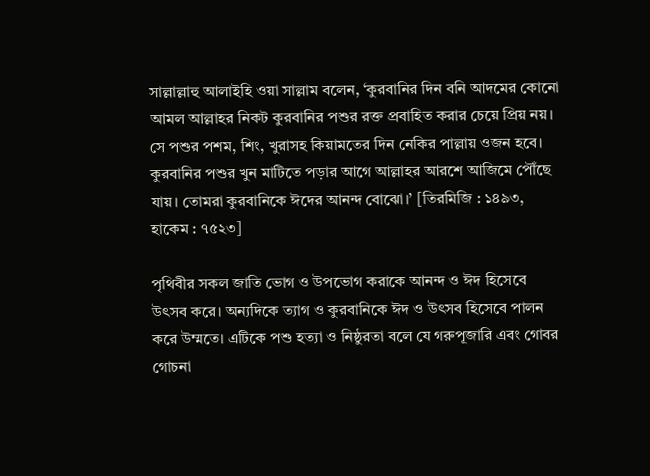সাল্লাল্লাহু আলাইহি ওয়া সাল্লাম বলেন, ‘কুরবানির দিন বনি আদমের কোনো আমল আল্লাহর নিকট কুরবানির পশুর রক্ত প্রবাহিত করার চেয়ে প্রিয় নয়। সে পশুর পশম, শিং, খুরাসহ কিয়ামতের দিন নেকির পাল্লায় ওজন হবে। কুরবানির পশুর খুন মাটিতে পড়ার আগে আল্লাহর আরশে আজিমে পৌঁছে যায়। তোমরা কুরবানিকে ঈদের আনন্দ বোঝো।’ [তিরমিজি : ১৪৯৩, হাকেম : ৭৫২৩]

পৃথিবীর সকল জাতি ভোগ ও উপভোগ করাকে আনন্দ ও ঈদ হিসেবে উৎসব করে। অন্যদিকে ত্যাগ ও কুরবানিকে ঈদ ও উৎসব হিসেবে পালন করে উম্মতে। এটিকে পশু হত্যা ও নিষ্ঠুরতা বলে যে গরুপূজারি এবং গোবর গোচনা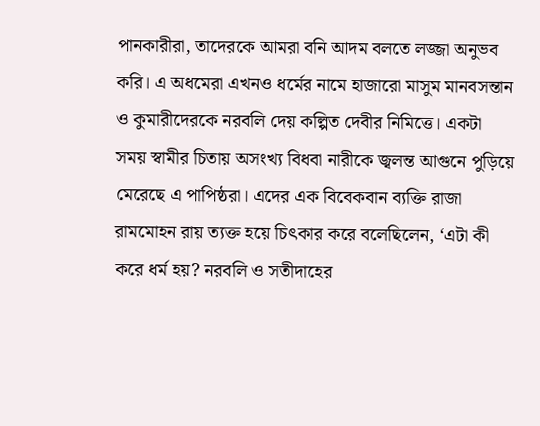পানকারীরা, তাদেরকে আমরা বনি আদম বলতে লজ্জা অনুভব করি। এ অধমেরা এখনও ধর্মের নামে হাজারো মাসুম মানবসন্তান ও কুমারীদেরকে নরবলি দেয় কল্পিত দেবীর নিমিত্তে। একটা সময় স্বামীর চিতায় অসংখ্য বিধবা নারীকে জ্বলন্ত আগুনে পুড়িয়ে মেরেছে এ পাপিষ্ঠরা। এদের এক বিবেকবান ব্যক্তি রাজা রামমোহন রায় ত্যক্ত হয়ে চিৎকার করে বলেছিলেন, ‘এটা কী করে ধর্ম হয়? নরবলি ও সতীদাহের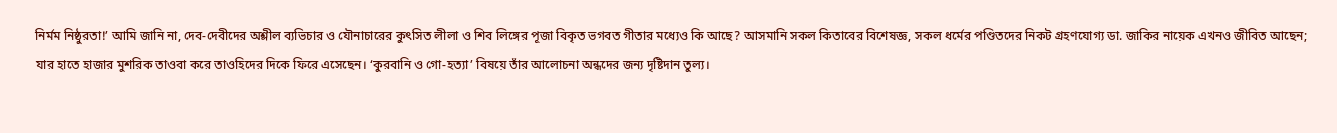নির্মম নিষ্ঠুরতা!’ আমি জানি না, দেব-দেবীদের অশ্লীল ব্যভিচার ও যৌনাচারের কুৎসিত লীলা ও শিব লিঙ্গের পূজা বিকৃত ভগবত গীতার মধ্যেও কি আছে? আসমানি সকল কিতাবের বিশেষজ্ঞ, সকল ধর্মের পণ্ডিতদের নিকট গ্রহণযোগ্য ডা. জাকির নায়েক এখনও জীবিত আছেন; যার হাতে হাজার মুশরিক তাওবা করে তাওহিদের দিকে ফিরে এসেছেন। ‘কুরবানি ও গো-হত্যা’ বিষয়ে তাঁর আলোচনা অন্ধদের জন্য দৃষ্টিদান তুল্য।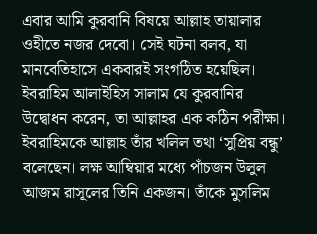এবার আমি কুরবানি বিষয়ে আল্লাহ তায়ালার ওহীতে নজর দেবো। সেই ঘটনা বলব, যা মানবেতিহাসে একবারই সংগঠিত হয়েছিল। ইবরাহিম আলাইহিস সালাম যে কুরবানির উদ্বোধন করেন, তা আল্লাহর এক কঠিন পরীক্ষা। ইবরাহিমকে আল্লাহ তাঁর খলিল তথা ‘সুপ্রিয় বন্ধু’ বলেছেন। লক্ষ আম্বিয়ার মধ্যে পাঁচজন উলুল আজম রাসূলের তিনি একজন। তাঁকে মুসলিম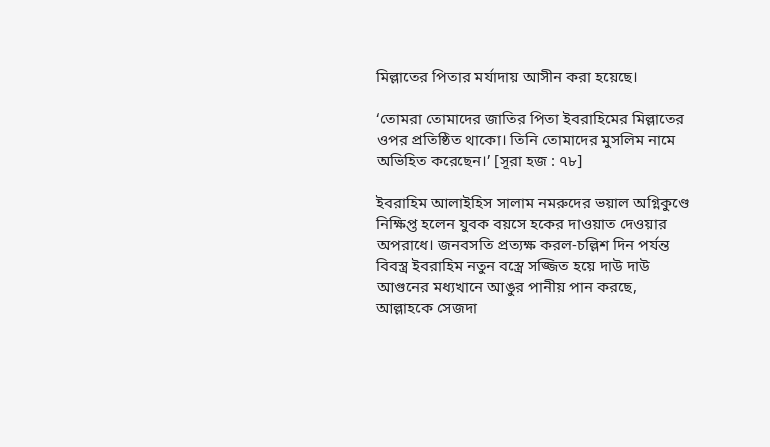মিল্লাতের পিতার মর্যাদায় আসীন করা হয়েছে।

‘তোমরা তোমাদের জাতির পিতা ইবরাহিমের মিল্লাতের ওপর প্রতিষ্ঠিত থাকো। তিনি তোমাদের মুসলিম নামে অভিহিত করেছেন।’ [সূরা হজ : ৭৮]

ইবরাহিম আলাইহিস সালাম নমরুদের ভয়াল অগ্নিকুণ্ডে নিক্ষিপ্ত হলেন যুবক বয়সে হকের দাওয়াত দেওয়ার অপরাধে। জনবসতি প্রত্যক্ষ করল-চল্লিশ দিন পর্যন্ত বিবস্ত্র ইবরাহিম নতুন বস্ত্রে সজ্জিত হয়ে দাউ দাউ আগুনের মধ্যখানে আঙুর পানীয় পান করছে, আল্লাহকে সেজদা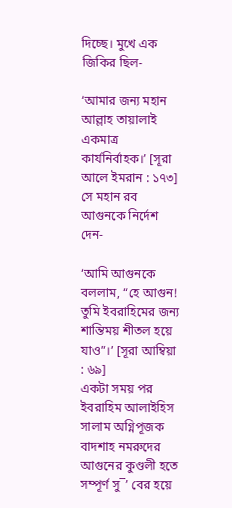দিচ্ছে। মুখে এক জিকির ছিল-

‘আমার জন্য মহান আল্লাহ তায়ালাই একমাত্র কার্যনির্বাহক।’ [সূরা আলে ইমরান : ১৭৩]
সে মহান রব আগুনকে নির্দেশ দেন-

‘আমি আগুনকে বললাম, “হে আগুন! তুমি ইবরাহিমের জন্য শান্তিময় শীতল হয়ে যাও”।’ [সূরা আম্বিয়া : ৬৯]
একটা সময় পর ইবরাহিম আলাইহিস সালাম অগ্নিপূজক বাদশাহ নমরুদের আগুনের কুণ্ডলী হতে সম্পূর্ণ সু¯’ বের হয়ে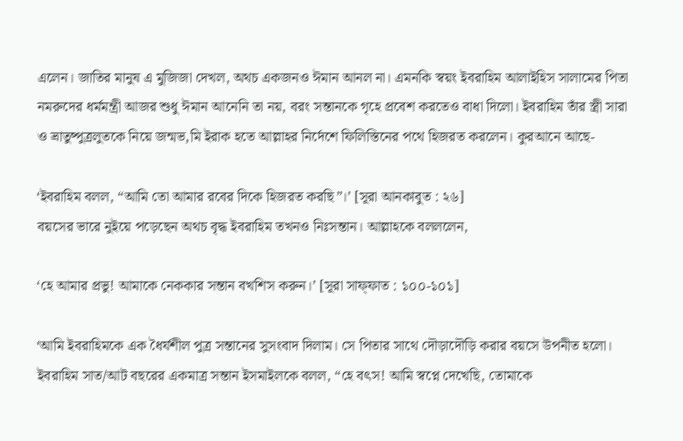এলেন। জাতির মানুষ এ মুজিজা দেখল, অথচ একজনও ঈমান আনল না। এমনকি স্বয়ং ইবরাহিম আলাইহিস সালামের পিতা নমরুদের ধর্মমন্ত্রী আজর শুধু ঈমান আনেনি তা নয়, বরং সন্তানকে গৃহে প্রবেশ করতেও বাধা দিলো। ইবরাহিম তাঁর স্ত্রী সারা ও ভ্রাতুষ্পুত্রলুতকে নিয়ে জন্মভ‚মি ইরাক হতে আল্লাহর নির্দেশে ফিলিস্তিনের পথে হিজরত করলেন। কুরআনে আছে-

‘ইবরাহিম বলল, “আমি তো আমার রবের দিকে হিজরত করছি”।’ [সূরা আনকাবুত : ২৬]
বয়সের ভারে নুইয়ে পড়েছেন অথচ বৃদ্ধ ইবরাহিম তখনও নিঃসন্তান। আল্লাহকে বলললেন,

‘হে আমার প্রভু! আমাকে নেককার সন্তান বখশিস করুন।’ [সূরা সাফ্ফাত : ১০০-১০১]

‘আমি ইবরাহিমকে এক ধৈর্যশীল পুত্র সন্তানের সুসংবাদ দিলাম। সে পিতার সাথে দৌড়াদৌড়ি করার বয়সে উপনীত হলো। ইবরাহিম সাত/আট বছরের একমাত্র সন্তান ইসমাইলকে বলল, “হে বৎস! আমি স্বপ্নে দেখেছি, তোমাকে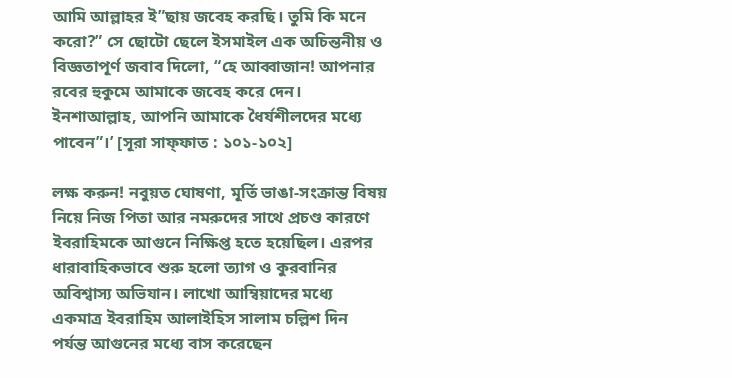আমি আল্লাহর ই”ছায় জবেহ করছি। তুমি কি মনে করো?” সে ছোটো ছেলে ইসমাইল এক অচিন্তনীয় ও বিজ্ঞতাপূর্ণ জবাব দিলো, “হে আব্বাজান! আপনার রবের হুকুমে আমাকে জবেহ করে দেন। ইনশাআল্লাহ, আপনি আমাকে ধৈর্যশীলদের মধ্যে পাবেন”।’ [সূরা সাফ্ফাত : ১০১-১০২]

লক্ষ করুন! নবুয়ত ঘোষণা, মূর্তি ভাঙা-সংক্রান্ত বিষয় নিয়ে নিজ পিতা আর নমরুদের সাথে প্রচণ্ড কারণে ইবরাহিমকে আগুনে নিক্ষিপ্ত হতে হয়েছিল। এরপর ধারাবাহিকভাবে শুরু হলো ত্যাগ ও কুরবানির অবিশ্বাস্য অভিযান। লাখো আম্বিয়াদের মধ্যে একমাত্র ইবরাহিম আলাইহিস সালাম চল্লিশ দিন পর্যন্ত আগুনের মধ্যে বাস করেছেন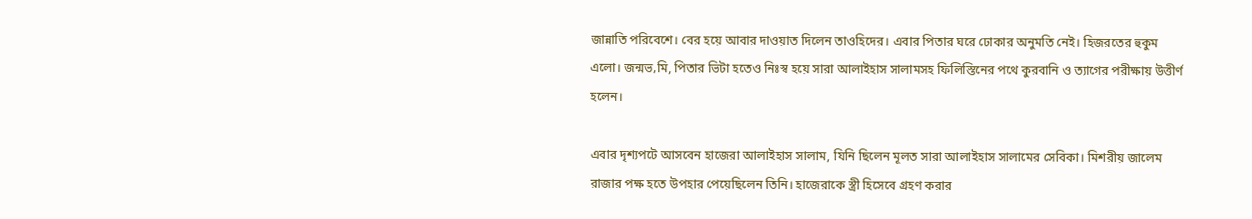জান্নাতি পরিবেশে। বের হয়ে আবার দাওয়াত দিলেন তাওহিদের। এবার পিতার ঘরে ঢোকার অনুমতি নেই। হিজরতের হুকুম এলো। জন্মভ‚মি, পিতার ভিটা হতেও নিঃস্ব হয়ে সারা আলাইহাস সালামসহ ফিলিস্তিনের পথে কুরবানি ও ত্যাগের পরীক্ষায় উত্তীর্ণ হলেন।

এবার দৃশ্যপটে আসবেন হাজেরা আলাইহাস সালাম, যিনি ছিলেন মূলত সারা আলাইহাস সালামের সেবিকা। মিশরীয় জালেম রাজার পক্ষ হতে উপহার পেয়েছিলেন তিনি। হাজেরাকে স্ত্রী হিসেবে গ্রহণ করার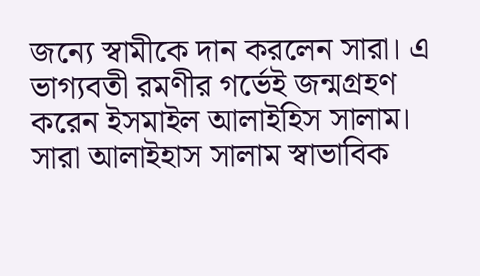জন্যে স্বামীকে দান করলেন সারা। এ ভাগ্যবতী রমণীর গর্ভেই জন্মগ্রহণ করেন ইসমাইল আলাইহিস সালাম। সারা আলাইহাস সালাম স্বাভাবিক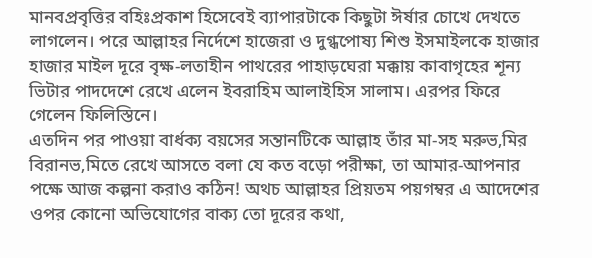মানবপ্রবৃত্তির বহিঃপ্রকাশ হিসেবেই ব্যাপারটাকে কিছুটা ঈর্ষার চোখে দেখতে লাগলেন। পরে আল্লাহর নির্দেশে হাজেরা ও দুগ্ধপোষ্য শিশু ইসমাইলকে হাজার হাজার মাইল দূরে বৃক্ষ-লতাহীন পাথরের পাহাড়ঘেরা মক্কায় কাবাগৃহের শূন্য ভিটার পাদদেশে রেখে এলেন ইবরাহিম আলাইহিস সালাম। এরপর ফিরে গেলেন ফিলিস্তিনে।
এতদিন পর পাওয়া বার্ধক্য বয়সের সন্তানটিকে আল্লাহ তাঁর মা-সহ মরুভ‚মির বিরানভ‚মিতে রেখে আসতে বলা যে কত বড়ো পরীক্ষা, তা আমার-আপনার পক্ষে আজ কল্পনা করাও কঠিন! অথচ আল্লাহর প্রিয়তম পয়গম্বর এ আদেশের ওপর কোনো অভিযোগের বাক্য তো দূরের কথা,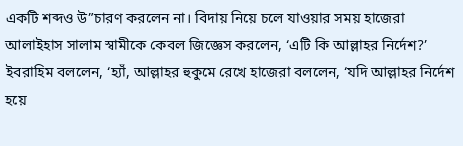একটি শব্দও উ”চারণ করলেন না। বিদায় নিয়ে চলে যাওয়ার সময় হাজেরা আলাইহাস সালাম স্বামীকে কেবল জিজ্ঞেস করলেন, ‘এটি কি আল্লাহর নির্দেশ?’ ইবরাহিম বললেন, ‘হ্যাঁ, আল্লাহর হুকুমে রেখে হাজেরা বললেন, ‘যদি আল্লাহর নির্দেশ হয়ে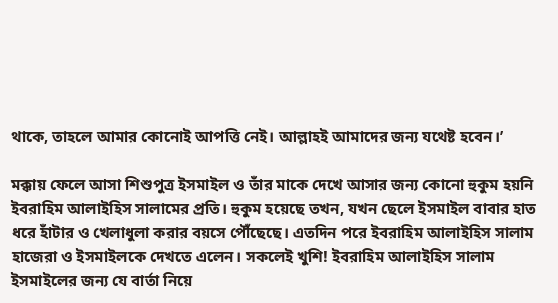থাকে, তাহলে আমার কোনোই আপত্তি নেই। আল্লাহই আমাদের জন্য যথেষ্ট হবেন।’

মক্কায় ফেলে আসা শিশুপুত্র ইসমাইল ও তাঁর মাকে দেখে আসার জন্য কোনো হুকুম হয়নি ইবরাহিম আলাইহিস সালামের প্রতি। হুকুম হয়েছে তখন, যখন ছেলে ইসমাইল বাবার হাত ধরে হাঁটার ও খেলাধুলা করার বয়সে পৌঁছেছে। এতদিন পরে ইবরাহিম আলাইহিস সালাম হাজেরা ও ইসমাইলকে দেখতে এলেন। সকলেই খুশি! ইবরাহিম আলাইহিস সালাম ইসমাইলের জন্য যে বার্তা নিয়ে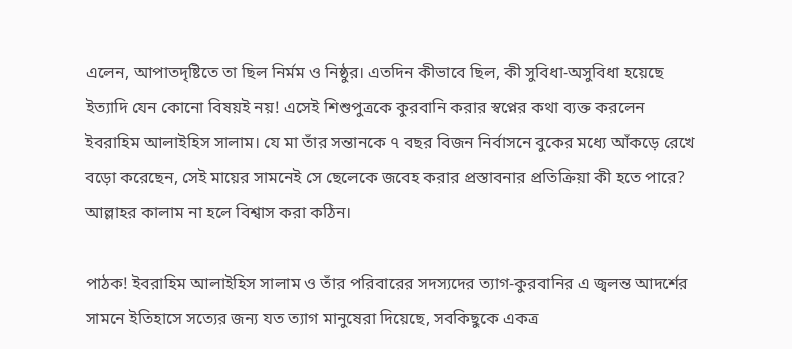এলেন, আপাতদৃষ্টিতে তা ছিল নির্মম ও নিষ্ঠুর। এতদিন কীভাবে ছিল, কী সুবিধা-অসুবিধা হয়েছে ইত্যাদি যেন কোনো বিষয়ই নয়! এসেই শিশুপুত্রকে কুরবানি করার স্বপ্নের কথা ব্যক্ত করলেন ইবরাহিম আলাইহিস সালাম। যে মা তাঁর সন্তানকে ৭ বছর বিজন নির্বাসনে বুকের মধ্যে আঁকড়ে রেখে বড়ো করেছেন, সেই মায়ের সামনেই সে ছেলেকে জবেহ করার প্রস্তাবনার প্রতিক্রিয়া কী হতে পারে? আল্লাহর কালাম না হলে বিশ্বাস করা কঠিন।

পাঠক! ইবরাহিম আলাইহিস সালাম ও তাঁর পরিবারের সদস্যদের ত্যাগ-কুরবানির এ জ্বলন্ত আদর্শের সামনে ইতিহাসে সত্যের জন্য যত ত্যাগ মানুষেরা দিয়েছে, সবকিছুকে একত্র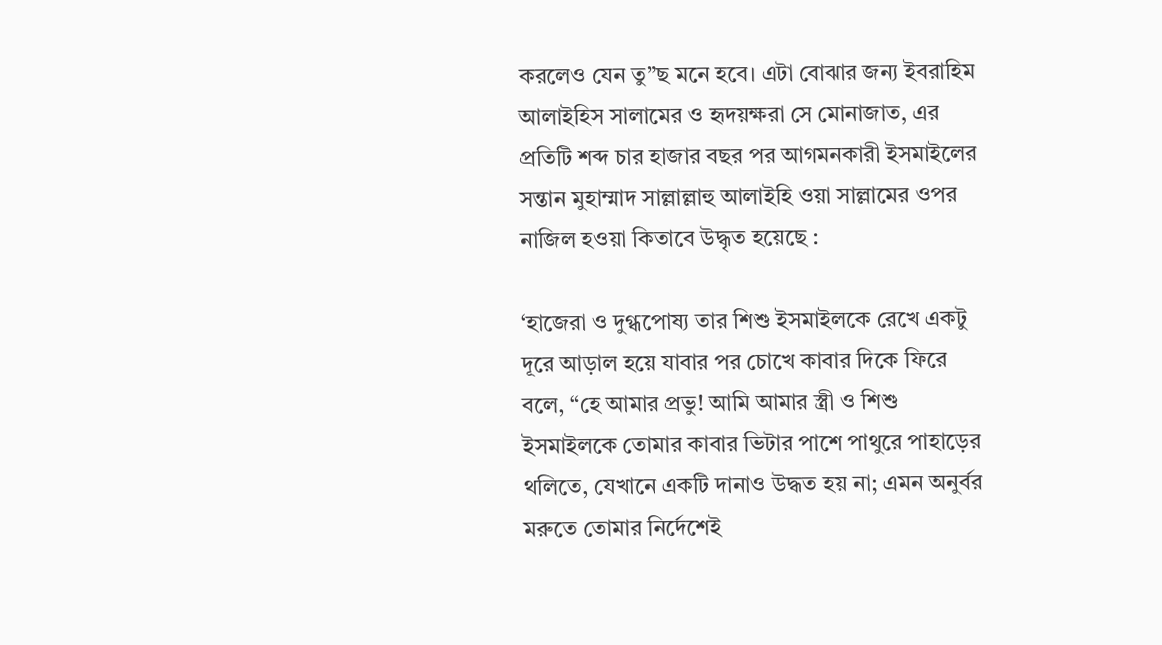করলেও যেন তু”ছ মনে হবে। এটা বোঝার জন্য ইবরাহিম আলাইহিস সালামের ও হৃদয়ক্ষরা সে মোনাজাত, এর প্রতিটি শব্দ চার হাজার বছর পর আগমনকারী ইসমাইলের সন্তান মুহাম্মাদ সাল্লাল্লাহু আলাইহি ওয়া সাল্লামের ওপর নাজিল হওয়া কিতাবে উদ্ধৃত হয়েছে :

‘হাজেরা ও দুগ্ধপোষ্য তার শিশু ইসমাইলকে রেখে একটু দূরে আড়াল হয়ে যাবার পর চোখে কাবার দিকে ফিরে বলে, “হে আমার প্রভু! আমি আমার স্ত্রী ও শিশু ইসমাইলকে তোমার কাবার ভিটার পাশে পাথুরে পাহাড়ের থলিতে, যেখানে একটি দানাও উদ্ধত হয় না; এমন অনুর্বর মরুতে তোমার নির্দেশেই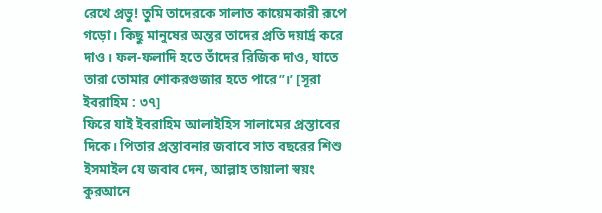রেখে প্রভু! তুমি তাদেরকে সালাত কায়েমকারী রূপে গড়ো। কিছু মানুষের অন্তর তাদের প্রতি দয়ার্দ্র করে দাও। ফল-ফলাদি হতে তাঁদের রিজিক দাও, যাতে তারা তোমার শোকরগুজার হতে পারে”।’ [সূরা ইবরাহিম : ৩৭]
ফিরে যাই ইবরাহিম আলাইহিস সালামের প্রস্তাবের দিকে। পিতার প্রস্তাবনার জবাবে সাত বছরের শিশু ইসমাইল যে জবাব দেন, আল্লাহ তায়ালা স্বয়ং কুরআনে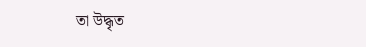তা উদ্ধৃত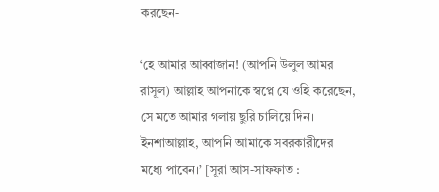করছেন-

‘হে আমার আব্বাজান! (আপনি উলুল আমর রাসূল) আল্লাহ আপনাকে স্বপ্নে যে ওহি করেছেন, সে মতে আমার গলায় ছুরি চালিয়ে দিন। ইনশাআল্লাহ, আপনি আমাকে সবরকারীদের মধ্যে পাবেন।’ [সূরা আস-সাফফাত :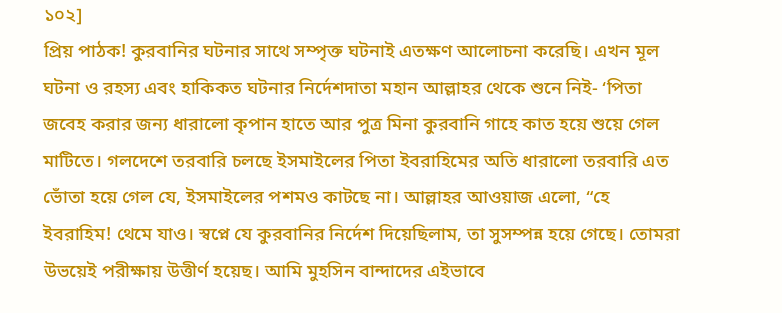১০২]
প্রিয় পাঠক! কুরবানির ঘটনার সাথে সম্পৃক্ত ঘটনাই এতক্ষণ আলোচনা করেছি। এখন মূল ঘটনা ও রহস্য এবং হাকিকত ঘটনার নির্দেশদাতা মহান আল্লাহর থেকে শুনে নিই- ‘পিতা জবেহ করার জন্য ধারালো কৃপান হাতে আর পুত্র মিনা কুরবানি গাহে কাত হয়ে শুয়ে গেল মাটিতে। গলদেশে তরবারি চলছে ইসমাইলের পিতা ইবরাহিমের অতি ধারালো তরবারি এত ভোঁতা হয়ে গেল যে, ইসমাইলের পশমও কাটছে না। আল্লাহর আওয়াজ এলো, “হে ইবরাহিম! থেমে যাও। স্বপ্নে যে কুরবানির নির্দেশ দিয়েছিলাম, তা সুসম্পন্ন হয়ে গেছে। তোমরা উভয়েই পরীক্ষায় উত্তীর্ণ হয়েছ। আমি মুহসিন বান্দাদের এইভাবে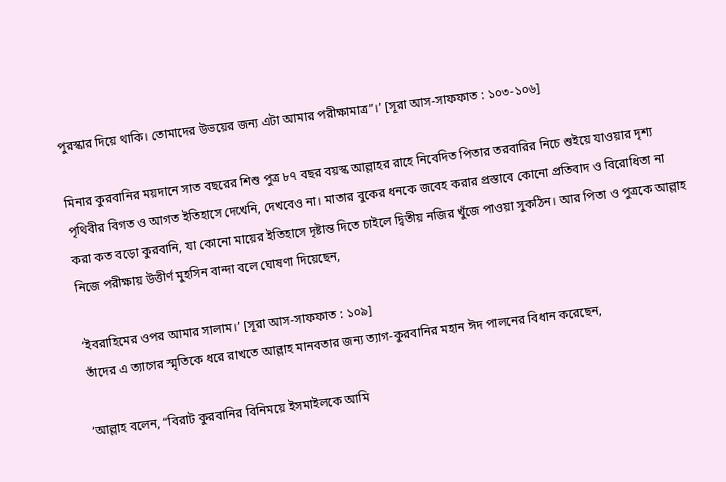পুরস্কার দিয়ে থাকি। তোমাদের উভয়ের জন্য এটা আমার পরীক্ষামাত্র”।’ [সূরা আস-সাফফাত : ১০৩-১০৬]

মিনার কুরবানির ময়দানে সাত বছরের শিশু পুত্র ৮৭ বছর বয়স্ক আল্লাহর রাহে নিবেদিত পিতার তরবারির নিচে শুইয়ে যাওয়ার দৃশ্য পৃথিবীর বিগত ও আগত ইতিহাসে দেখেনি, দেখবেও না। মাতার বুকের ধনকে জবেহ করার প্রস্তাবে কোনো প্রতিবাদ ও বিরোধিতা না করা কত বড়ো কুরবানি, যা কোনো মায়ের ইতিহাসে দৃষ্টান্ত দিতে চাইলে দ্বিতীয় নজির খুঁজে পাওয়া সুকঠিন। আর পিতা ও পুত্রকে আল্লাহ নিজে পরীক্ষায় উত্তীর্ণ মুহসিন বান্দা বলে ঘোষণা দিয়েছেন,

‘ইবরাহিমের ওপর আমার সালাম।’ [সূরা আস-সাফফাত : ১০৯]
তাঁদের এ ত্যাগের স্মৃতিকে ধরে রাখতে আল্লাহ মানবতার জন্য ত্যাগ-কুরবানির মহান ঈদ পালনের বিধান করেছেন,

‘আল্লাহ বলেন, “বিরাট কুরবানির বিনিময়ে ইসমাইলকে আমি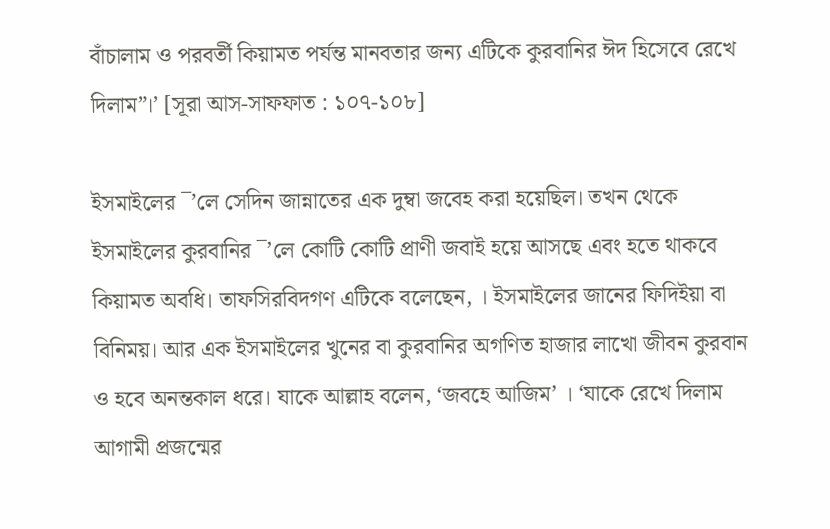বাঁচালাম ও পরবর্তী কিয়ামত পর্যন্ত মানবতার জন্য এটিকে কুরবানির ঈদ হিসেবে রেখে দিলাম”।’ [সূরা আস-সাফফাত : ১০৭-১০৮]

ইসমাইলের ¯’লে সেদিন জান্নাতের এক দুম্বা জবেহ করা হয়েছিল। তখন থেকে ইসমাইলের কুরবানির ¯’লে কোটি কোটি প্রাণী জবাই হয়ে আসছে এবং হতে থাকবে কিয়ামত অবধি। তাফসিরবিদগণ এটিকে বলেছেন, । ইসমাইলের জানের ফিদিইয়া বা বিনিময়। আর এক ইসমাইলের খুনের বা কুরবানির অগণিত হাজার লাখো জীবন কুরবান ও হবে অনন্তকাল ধরে। যাকে আল্লাহ বলেন, ‘জবহে আজিম’ । ‘যাকে রেখে দিলাম আগামী প্রজন্মের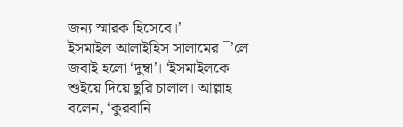জন্য স্মারক হিসেবে।’
ইসমাইল আলাইহিস সালামের ¯’লে জবাই হলো ‘দুম্বা’। ‘ইসমাইলকে শুইয়ে দিয়ে ছুরি চালাল। আল্লাহ বলেন, ‘কুরবানি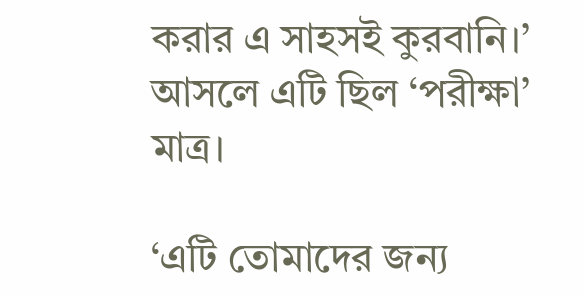করার এ সাহসই কুরবানি।’ আসলে এটি ছিল ‘পরীক্ষা’ মাত্র।

‘এটি তোমাদের জন্য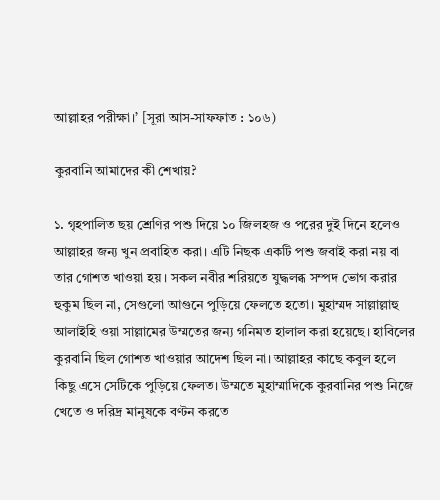আল্লাহর পরীক্ষা।’ [সূরা আস-সাফফাত : ১০৬)

কুরবানি আমাদের কী শেখায়?

১. গৃহপালিত ছয় শ্রেণির পশু দিয়ে ১০ জিলহজ ও পরের দুই দিনে হলেও আল্লাহর জন্য খুন প্রবাহিত করা। এটি নিছক একটি পশু জবাই করা নয় বা তার গোশত খাওয়া হয়। সকল নবীর শরিয়তে যুদ্ধলব্ধ সম্পদ ভোগ করার হুকুম ছিল না, সেগুলো আগুনে পুড়িয়ে ফেলতে হতো। মুহাম্মদ সাল্লাল্লাহু আলাইহি ওয়া সাল্লামের উম্মতের জন্য গনিমত হালাল করা হয়েছে। হাবিলের কুরবানি ছিল গোশত খাওয়ার আদেশ ছিল না। আল্লাহর কাছে কবুল হলে কিছু এসে সেটিকে পুড়িয়ে ফেলত। উম্মতে মুহাম্মাদিকে কুরবানির পশু নিজে খেতে ও দরিদ্র মানুষকে বণ্টন করতে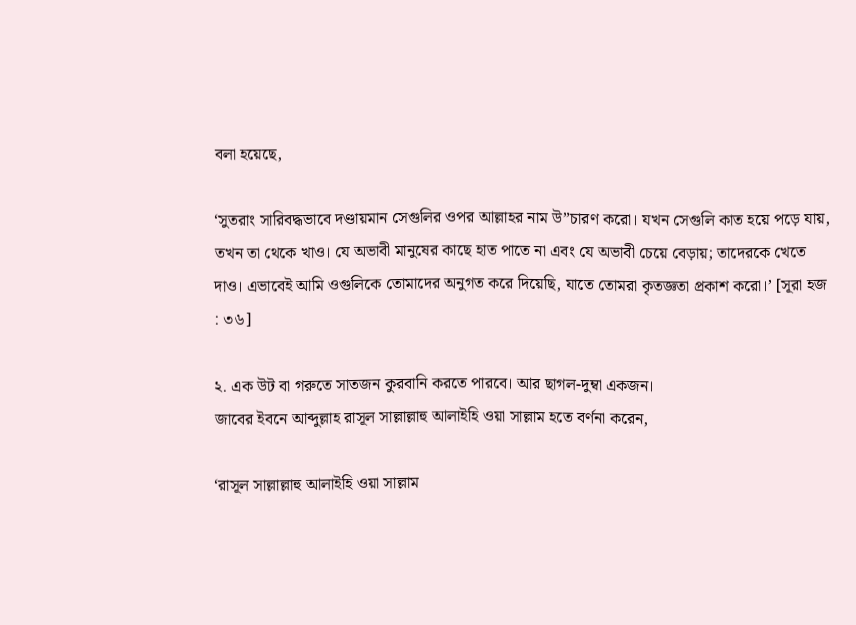বলা হয়েছে,

‘সুতরাং সারিবদ্ধভাবে দণ্ডায়মান সেগুলির ওপর আল্লাহর নাম উ”চারণ করো। যখন সেগুলি কাত হয়ে পড়ে যায়, তখন তা থেকে খাও। যে অভাবী মানুষের কাছে হাত পাতে না এবং যে অভাবী চেয়ে বেড়ায়; তাদেরকে খেতে দাও। এভাবেই আমি ওগুলিকে তোমাদের অনুগত করে দিয়েছি, যাতে তোমরা কৃতজ্ঞতা প্রকাশ করো।’ [সূরা হজ : ৩৬]

২. এক উট বা গরুতে সাতজন কুরবানি করতে পারবে। আর ছাগল-দুম্বা একজন।
জাবের ইবনে আব্দুল্লাহ রাসূল সাল্লাল্লাহু আলাইহি ওয়া সাল্লাম হতে বর্ণনা করেন,

‘রাসূল সাল্লাল্লাহু আলাইহি ওয়া সাল্লাম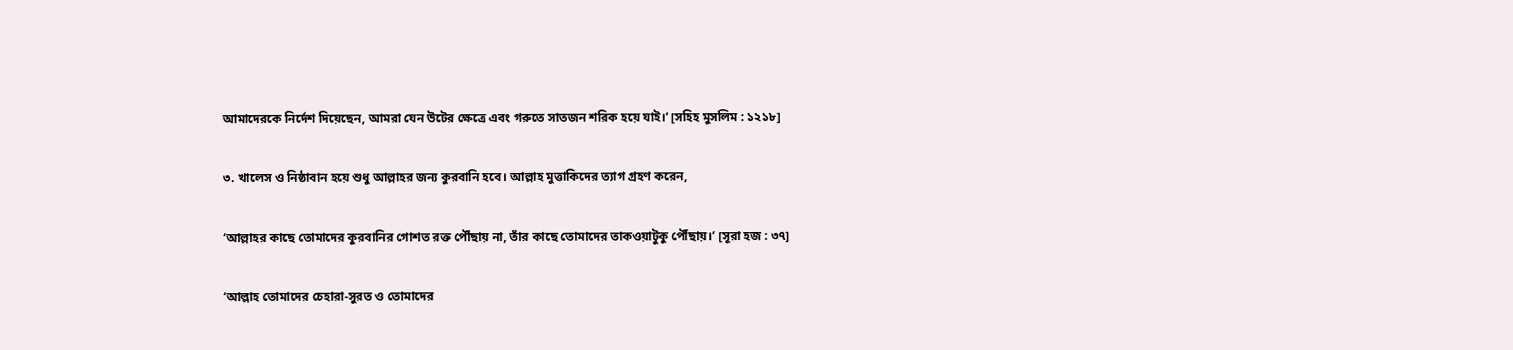আমাদেরকে নির্দেশ দিয়েছেন, আমরা যেন উটের ক্ষেত্রে এবং গরুতে সাতজন শরিক হয়ে যাই।’ [সহিহ মুসলিম : ১২১৮]

৩. খালেস ও নিষ্ঠাবান হয়ে শুধু আল্লাহর জন্য কুরবানি হবে। আল্লাহ মুত্তাকিদের ত্যাগ গ্রহণ করেন,

‘আল্লাহর কাছে তোমাদের কুরবানির গোশত রক্ত পৌঁছায় না, তাঁর কাছে তোমাদের তাকওয়াটুকু পৌঁছায়।’ [সূরা হজ : ৩৭]

‘আল্লাহ তোমাদের চেহারা-সুরত ও তোমাদের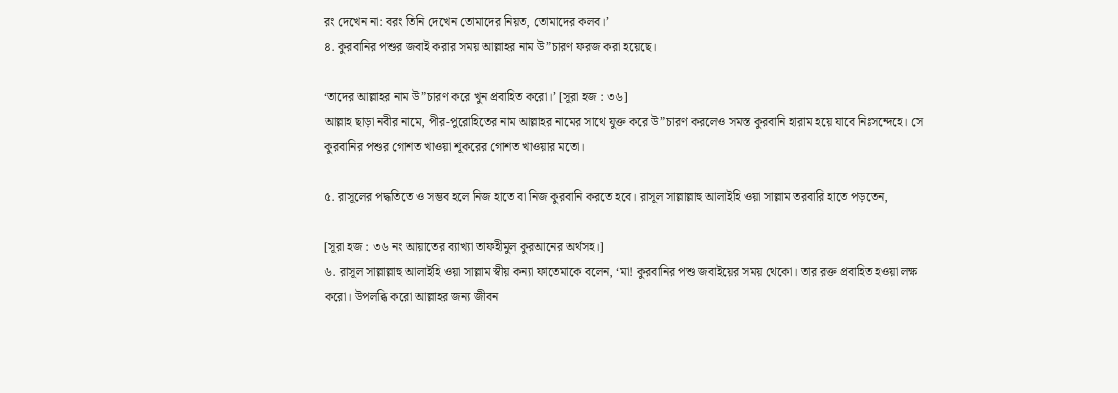রং দেখেন না: বরং তিনি দেখেন তোমাদের নিয়ত, তোমাদের কলব।’
৪. কুরবানির পশুর জবাই করার সময় আল্লাহর নাম উ”চারণ ফরজ করা হয়েছে।

‘তাদের আল্লাহর নাম উ”চারণ করে খুন প্রবাহিত করো।’ [সূরা হজ : ৩৬]
আল্লাহ ছাড়া নবীর নামে, পীর-পুরোহিতের নাম আল্লাহর নামের সাথে যুক্ত করে উ”চারণ করলেও সমস্ত কুরবানি হারাম হয়ে যাবে নিঃসন্দেহে। সে কুরবানির পশুর গোশত খাওয়া শূকরের গোশত খাওয়ার মতো।

৫. রাসূলের পদ্ধতিতে ও সম্ভব হলে নিজ হাতে বা নিজ কুরবানি করতে হবে। রাসূল সাল্লাল্লাহু আলাইহি ওয়া সাল্লাম তরবারি হাতে পড়তেন,

[সূরা হজ : ৩৬ নং আয়াতের ব্যাখ্যা তাফহীমুল কুরআনের অর্থসহ।]
৬. রাসূল সাল্লাল্লাহু আলাইহি ওয়া সাল্লাম স্বীয় কন্যা ফাতেমাকে বলেন, ‘মা! কুরবানির পশু জবাইয়ের সময় থেকো। তার রক্ত প্রবাহিত হওয়া লক্ষ করো। উপলব্ধি করো আল্লাহর জন্য জীবন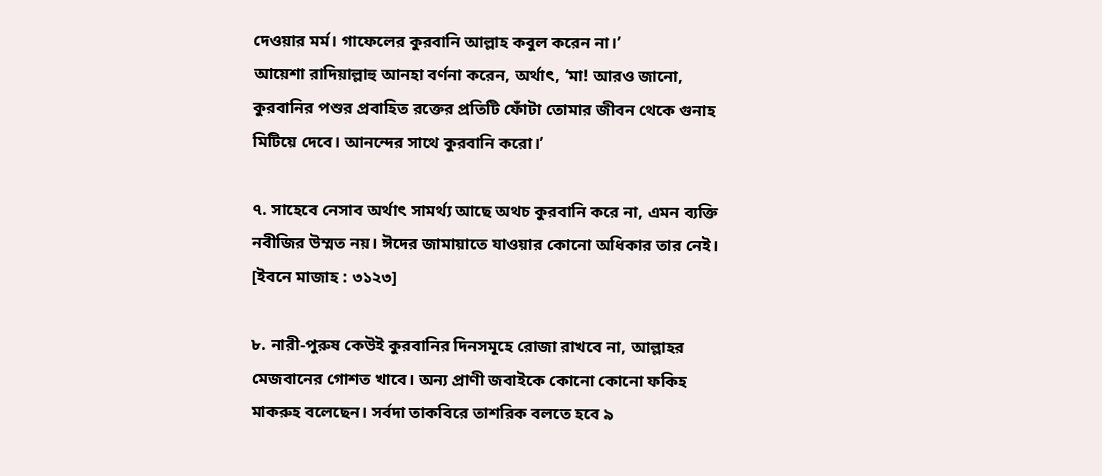দেওয়ার মর্ম। গাফেলের কুরবানি আল্লাহ কবুল করেন না।’
আয়েশা রাদিয়াল্লাহু আনহা বর্ণনা করেন, অর্থাৎ, ‘মা! আরও জানো, কুরবানির পশুর প্রবাহিত রক্তের প্রতিটি ফোঁটা তোমার জীবন থেকে গুনাহ মিটিয়ে দেবে। আনন্দের সাথে কুরবানি করো।’

৭. সাহেবে নেসাব অর্থাৎ সামর্থ্য আছে অথচ কুরবানি করে না, এমন ব্যক্তি নবীজির উম্মত নয়। ঈদের জামায়াতে যাওয়ার কোনো অধিকার তার নেই। [ইবনে মাজাহ : ৩১২৩]

৮. নারী-পুরুষ কেউই কুরবানির দিনসমূহে রোজা রাখবে না, আল্লাহর মেজবানের গোশত খাবে। অন্য প্রাণী জবাইকে কোনো কোনো ফকিহ মাকরুহ বলেছেন। সর্বদা তাকবিরে তাশরিক বলতে হবে ৯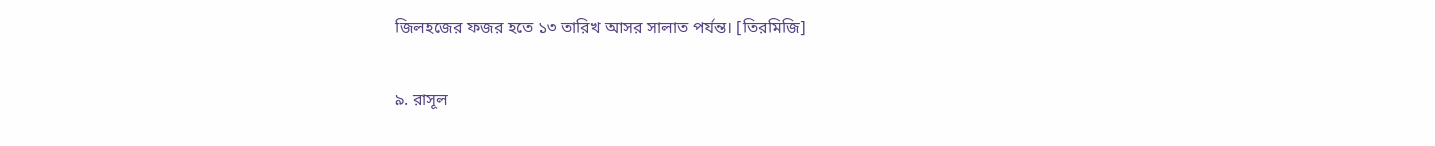জিলহজের ফজর হতে ১৩ তারিখ আসর সালাত পর্যন্ত। [তিরমিজি]

৯. রাসূল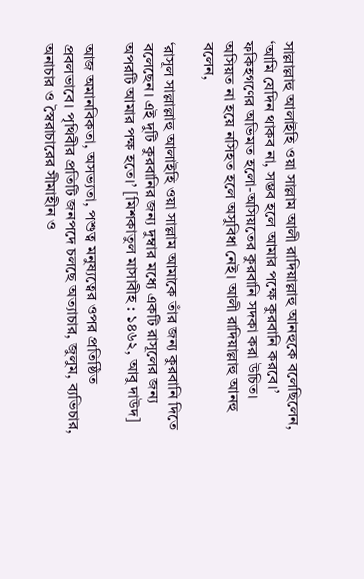সাল্লাল্লাহু আলাইহি ওয়া সাল্লাম আলী রাদিয়াল্লাহু আনহুকে বলেছিলেন, ‘আমি যেদিন থাকব না, সম্ভব হলে আমার পক্ষে কুরবানি করবে।’ ফকিহগণের অভিমত হলো-অসিয়তের কুরবানি সদকা করা উচিত। অসিয়ত না হয়ে নসিহত হলে অসুবিধা নেই। আলী রাদিয়াল্লাহু আনহু বলেন,

‘রাসূল সাল্লাল্লাহু আলাইহি ওয়া সাল্লাম আমাকে তাঁর জন্য কুরবানি দিতে বলেছেন। এই দুটি কুরবানির জন্য দুম্বার মধ্যে একটি রাসূলের জন্য অপরটি আমার পক্ষ হতে।’ [মিশকাতুল মাসাবীহ : ১৪৬২, আবু দাউদ]

আজ অমানবিকতা, অসভ্যতা, পশুত্ব মনুষ্যত্বের ওপর প্রতিষ্ঠিত প্রবলভাবে। পৃথিবীর প্রতিটি জনপদে চলছে অত্যাচার, জুলুম, ব্যভিচার, অনাচার ও স্বৈরাচারের সীমাহীন ও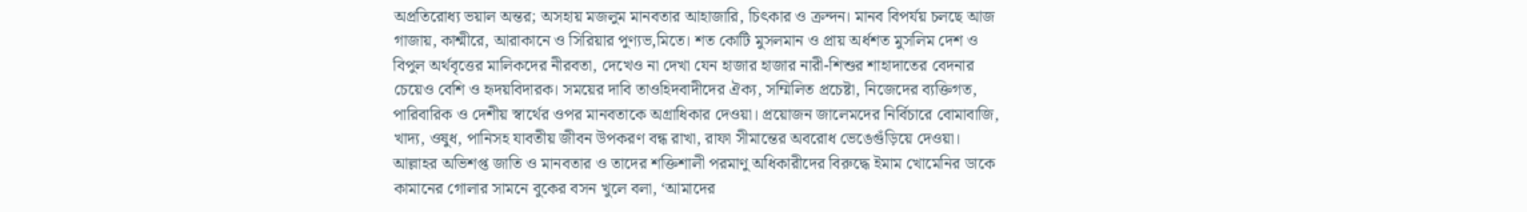অপ্রতিরোধ্য ভয়াল অন্তর; অসহায় মজলুম মানবতার আহাজারি, চিৎকার ও ক্রন্দন। মানব বিপর্যয় চলছে আজ গাজায়, কাশ্মীরে, আরাকানে ও সিরিয়ার পুণ্যভ‚মিতে। শত কোটি মুসলমান ও প্রায় অর্ধশত মুসলিম দেশ ও বিপুল অর্থবৃত্তের মালিকদের নীরবতা, দেখেও না দেখা যেন হাজার হাজার নারী-শিশুর শাহাদাতের বেদনার চেয়েও বেশি ও হৃদয়বিদারক। সময়ের দাবি তাওহিদবাদীদের ঐক্য, সম্মিলিত প্রচেষ্টা, নিজেদের ব্যক্তিগত, পারিবারিক ও দেশীয় স্বার্থের ওপর মানবতাকে অগ্রাধিকার দেওয়া। প্রয়োজন জালেমদের নির্বিচারে বোমাবাজি, খাদ্য, ওষুধ, পানিসহ যাবতীয় জীবন উপকরণ বন্ধ রাখা, রাফা সীমান্তের অবরোধ ভেঙেগুঁড়িয়ে দেওয়া। আল্লাহর অভিশপ্ত জাতি ও মানবতার ও তাদের শক্তিশালী পরমাণু অধিকারীদের বিরুদ্ধে ইমাম খোমেনির ডাকে কামানের গোলার সামনে বুকের বসন খুলে বলা, ‘আমাদের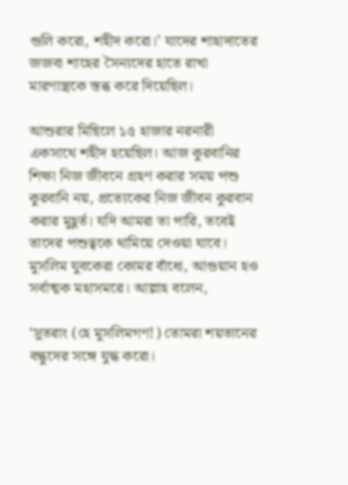গুলি করো, শহীদ করো।’ যাদের শাহাদাতের জজবা শাহের সৈন্যদের হাতে রাখা মারণাস্ত্রকে স্তব্ধ করে দিয়েছিল।

আশুরার মিছিলে ১৫ হাজার নরনারী একসাথে শহীদ হয়েছিল। আজ কুরবানির শিক্ষা নিজ জীবনে গ্রহণ করার সময় পশু কুরবানি নয়, প্রত্যেকের নিজ জীবন কুরবান করার মুহূর্ত। যদি আমরা তা পারি, তবেই তাদের পশুত্বকে থামিয়ে দেওয়া যাবে। মুসলিম যুবকেরা কোমর বাঁধো, আগুয়ান হও সর্বাত্মক মহাসমরে। আল্লাহ বলেন,

‘সুতরাং (হে মুসলিমগণ!) তোমরা শয়তানের বন্ধুদের সঙ্গে যুদ্ধ করো।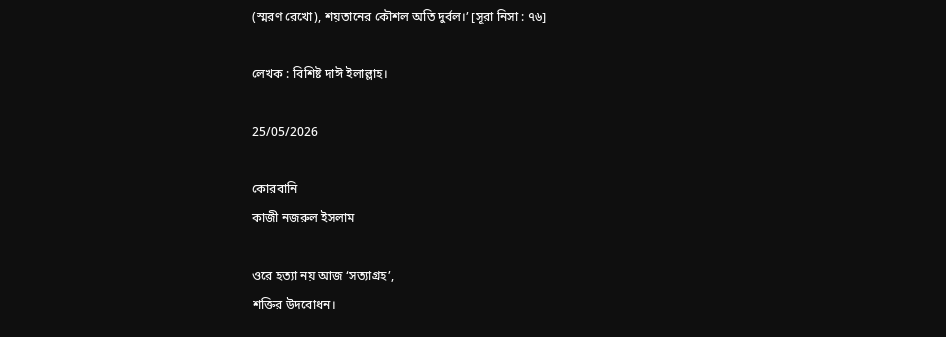(স্মরণ রেখো), শয়তানের কৌশল অতি দুর্বল।’ [সূরা নিসা : ৭৬]

লেখক : বিশিষ্ট দাঈ ইলাল্লাহ।

25/05/2026

কোরবানি
কাজী নজরুল ইসলাম

ওরে হত্যা নয় আজ ‘সত্যাগ্রহ’,
শক্তির উদবোধন।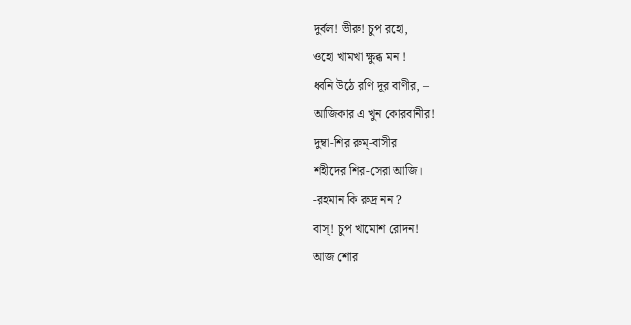দুর্বল! ভীরু! চুপ রহো,
ওহো খামখা ক্ষুব্ধ মন !
ধ্বনি উঠে রণি দূর বাণীর, –
আজিকার এ খুন কোরবানীর!
দুম্বা-শির রুম্-বাসীর
শহীদের শির-সেরা আজি।
-রহমান কি রুদ্র নন ?
বাস্! চুপ খামোশ রোদন!
আজ শোর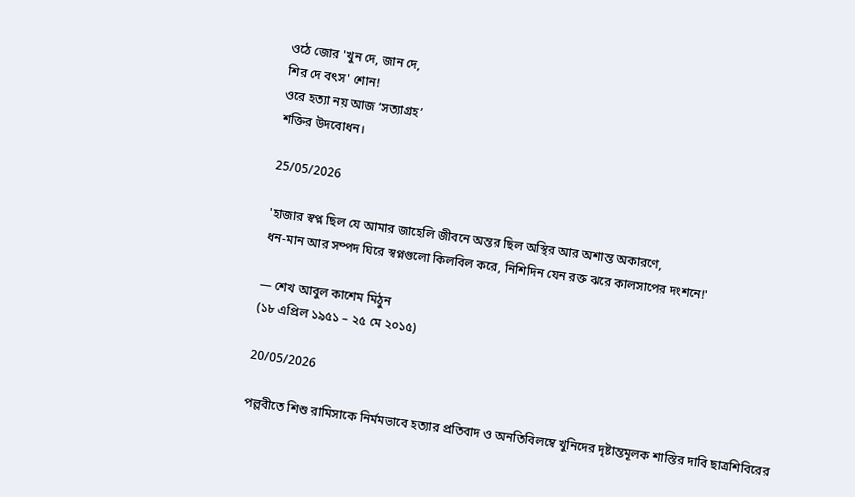ওঠে জোর 'খুন দে, জান দে,
শির দে বৎস' শোন!
ওরে হত্যা নয় আজ ‘সত্যাগ্রহ’
শক্তির উদবোধন।

25/05/2026

'হাজার স্বপ্ন ছিল যে আমার জাহেলি জীবনে অন্তর ছিল অস্থির আর অশান্ত অকারণে,
ধন-মান আর সম্পদ ঘিরে স্বপ্নগুলো কিলবিল করে, নিশিদিন যেন রক্ত ঝরে কালসাপের দংশনে!'

— শেখ আবুল কাশেম মিঠুন
(১৮ এপ্রিল ১৯৫১ – ২৫ মে ২০১৫)

20/05/2026

পল্লবীতে শিশু রামিসাকে নির্মমভাবে হত্যার প্রতিবাদ ও অনতিবিলম্বে খুনিদের দৃষ্টান্তমূলক শাস্তির দাবি ছাত্রশিবিরের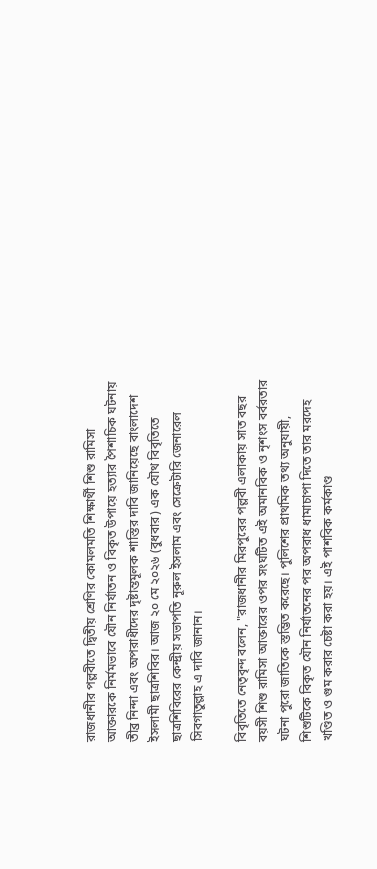রাজধানীর পল্লবীতে দ্বিতীয় শ্রেণির কোমলমতি শিক্ষার্থী শিশু রামিসা আক্তারকে নির্মমভাবে যৌন নির্যাতন ও বিকৃত উপায়ে হত্যার পৈশাচিক ঘটনায় তীব্র নিন্দা এবং অপরাধীদের দৃষ্টান্তমূলক শাস্তির দাবি জানিয়েছে বাংলাদেশ ইসলামী ছাত্রশিবির। আজ ২০ মে ২০২৬ (বুধবার) এক যৌথ বিবৃতিতে ছাত্রশিবিরের কেন্দ্রীয় সভাপতি নূরুল ইসলাম এবং সেক্রেটারি জেনারেল সিবগাতুল্লাহ এ দাবি জানান।

বিবৃতিতে নেতৃবৃন্দ বলেন, "রাজধানীর মিরপুরের পল্লবী এলাকায় সাত বছর বয়সী শিশু রামিসা আক্তারের ওপর সংঘটিত এই অমানবিক ও নৃশংস বর্বরতার ঘটনা পুরো জাতিকে স্তম্ভিত করেছে। পুলিশের প্রাথমিক তথ্য অনুযায়ী, শিশুটিকে বিকৃত যৌন নির্যাতনের পর অপরাধ ধামাচাপা দিতে তার মরদেহ খণ্ডিত ও গুম করার চেষ্টা করা হয়। এই পাশবিক কর্মকাণ্ড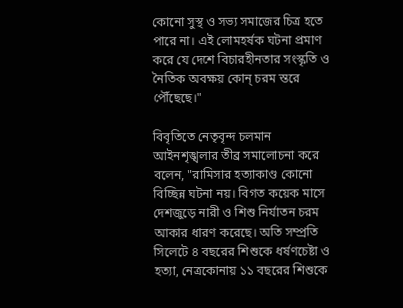কোনো সুস্থ ও সভ্য সমাজের চিত্র হতে পারে না। এই লোমহর্ষক ঘটনা প্রমাণ করে যে দেশে বিচারহীনতার সংস্কৃতি ও নৈতিক অবক্ষয় কোন্ চরম স্তরে পৌঁছেছে।"

বিবৃতিতে নেতৃবৃন্দ চলমান আইনশৃঙ্খলার তীব্র সমালোচনা করে বলেন, "রামিসার হত্যাকাণ্ড কোনো বিচ্ছিন্ন ঘটনা নয়। বিগত কয়েক মাসে দেশজুড়ে নারী ও শিশু নির্যাতন চরম আকার ধারণ করেছে। অতি সম্প্রতি সিলেটে ৪ বছরের শিশুকে ধর্ষণচেষ্টা ও হত্যা, নেত্রকোনায় ১১ বছরের শিশুকে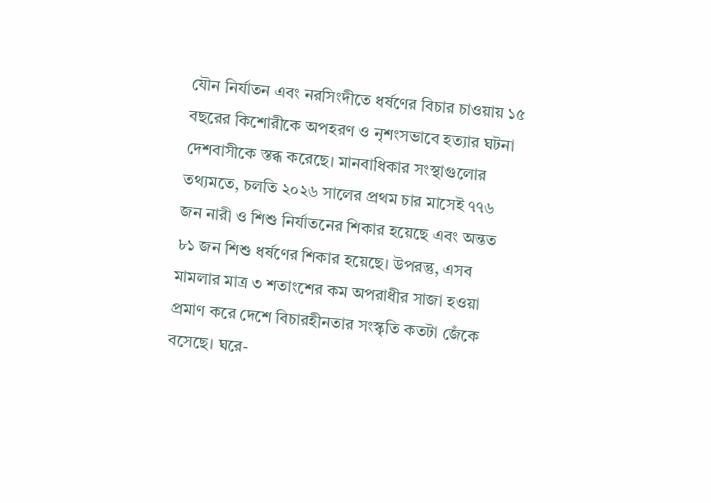যৌন নির্যাতন এবং নরসিংদীতে ধর্ষণের বিচার চাওয়ায় ১৫ বছরের কিশোরীকে অপহরণ ও নৃশংসভাবে হত্যার ঘটনা দেশবাসীকে স্তব্ধ করেছে। মানবাধিকার সংস্থাগুলোর তথ্যমতে, চলতি ২০২৬ সালের প্রথম চার মাসেই ৭৭৬ জন নারী ও শিশু নির্যাতনের শিকার হয়েছে এবং অন্তত ৮১ জন শিশু ধর্ষণের শিকার হয়েছে। উপরন্তু, এসব মামলার মাত্র ৩ শতাংশের কম অপরাধীর সাজা হওয়া প্রমাণ করে দেশে বিচারহীনতার সংস্কৃতি কতটা জেঁকে বসেছে। ঘরে-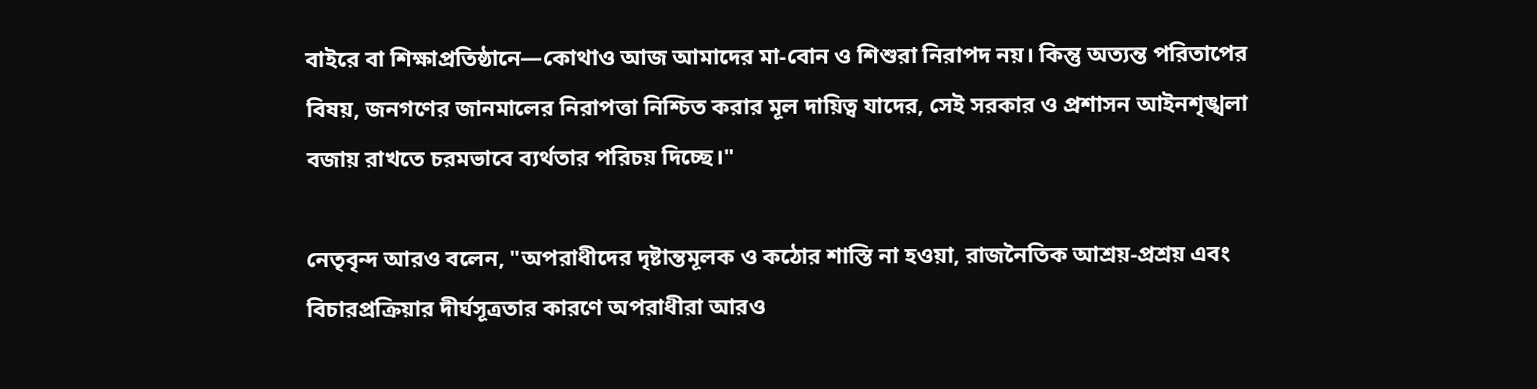বাইরে বা শিক্ষাপ্রতিষ্ঠানে—কোথাও আজ আমাদের মা-বোন ও শিশুরা নিরাপদ নয়। কিন্তু অত্যন্ত পরিতাপের বিষয়, জনগণের জানমালের নিরাপত্তা নিশ্চিত করার মূল দায়িত্ব যাদের, সেই সরকার ও প্রশাসন আইনশৃঙ্খলা বজায় রাখতে চরমভাবে ব্যর্থতার পরিচয় দিচ্ছে।"

নেতৃবৃন্দ আরও বলেন, "অপরাধীদের দৃষ্টান্তমূলক ও কঠোর শাস্তি না হওয়া, রাজনৈতিক আশ্রয়-প্রশ্রয় এবং বিচারপ্রক্রিয়ার দীর্ঘসূত্রতার কারণে অপরাধীরা আরও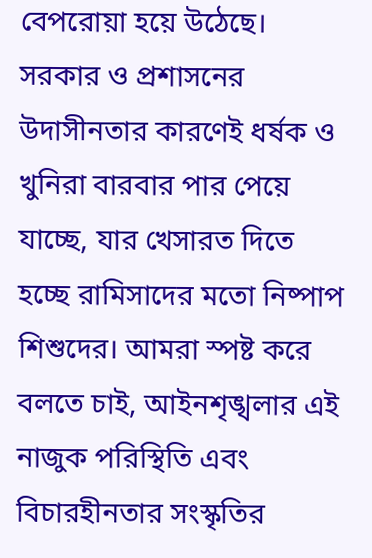বেপরোয়া হয়ে উঠেছে। সরকার ও প্রশাসনের উদাসীনতার কারণেই ধর্ষক ও খুনিরা বারবার পার পেয়ে যাচ্ছে, যার খেসারত দিতে হচ্ছে রামিসাদের মতো নিষ্পাপ শিশুদের। আমরা স্পষ্ট করে বলতে চাই, আইনশৃঙ্খলার এই নাজুক পরিস্থিতি এবং বিচারহীনতার সংস্কৃতির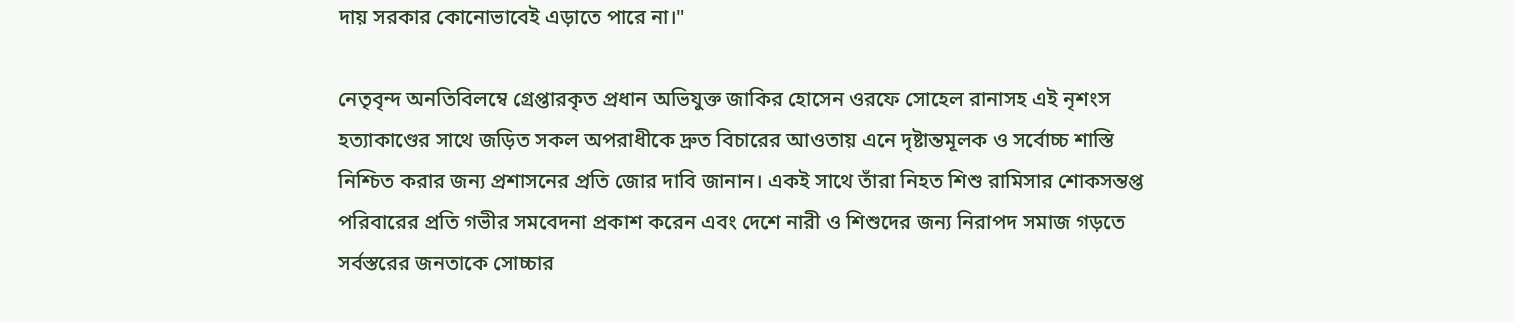দায় সরকার কোনোভাবেই এড়াতে পারে না।"

নেতৃবৃন্দ অনতিবিলম্বে গ্রেপ্তারকৃত প্রধান অভিযুক্ত জাকির হোসেন ওরফে সোহেল রানাসহ এই নৃশংস হত্যাকাণ্ডের সাথে জড়িত সকল অপরাধীকে দ্রুত বিচারের আওতায় এনে দৃষ্টান্তমূলক ও সর্বোচ্চ শাস্তি নিশ্চিত করার জন্য প্রশাসনের প্রতি জোর দাবি জানান। একই সাথে তাঁরা নিহত শিশু রামিসার শোকসন্তপ্ত পরিবারের প্রতি গভীর সমবেদনা প্রকাশ করেন এবং দেশে নারী ও শিশুদের জন্য নিরাপদ সমাজ গড়তে সর্বস্তরের জনতাকে সোচ্চার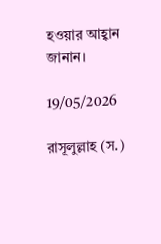হওয়ার আহ্বান জানান।

19/05/2026

রাসূলুল্লাহ (স.)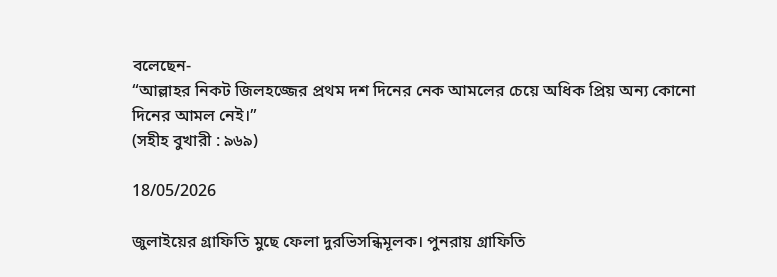বলেছেন-
“আল্লাহর নিকট জিলহজ্জের প্রথম দশ দিনের নেক আমলের চেয়ে অধিক প্রিয় অন্য কোনো দিনের আমল নেই।”
(সহীহ বুখারী : ৯৬৯)

18/05/2026

জুলাইয়ের গ্রাফিতি মুছে ফেলা দুরভিসন্ধিমূলক। পুনরায় গ্রাফিতি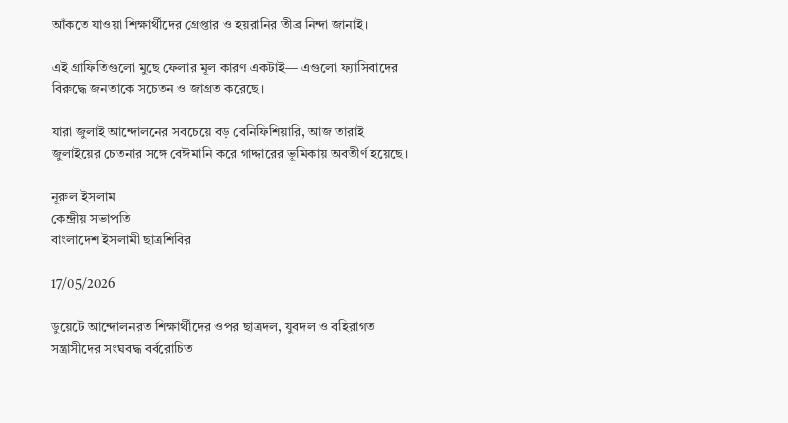আঁকতে যাওয়া শিক্ষার্থীদের গ্রেপ্তার ও হয়রানির তীব্র নিন্দা জানাই।

এই গ্রাফিতিগুলো মুছে ফেলার মূল কারণ একটাই— এগুলো ফ্যাসিবাদের বিরুদ্ধে জনতাকে সচেতন ও জাগ্রত করেছে।

যারা জুলাই আন্দোলনের সবচেয়ে বড় বেনিফিশিয়ারি, আজ তারাই জুলাইয়ের চেতনার সঙ্গে বেঈমানি করে গাদ্দারের ভূমিকায় অবতীর্ণ হয়েছে।

নূরুল ইসলাম
কেন্দ্রীয় সভাপতি
বাংলাদেশ ইসলামী ছাত্রশিবির

17/05/2026

ডুয়েটে আন্দোলনরত শিক্ষার্থীদের ওপর ছাত্রদল, যুবদল ও বহিরাগত সন্ত্রাসীদের সংঘবদ্ধ বর্বরোচিত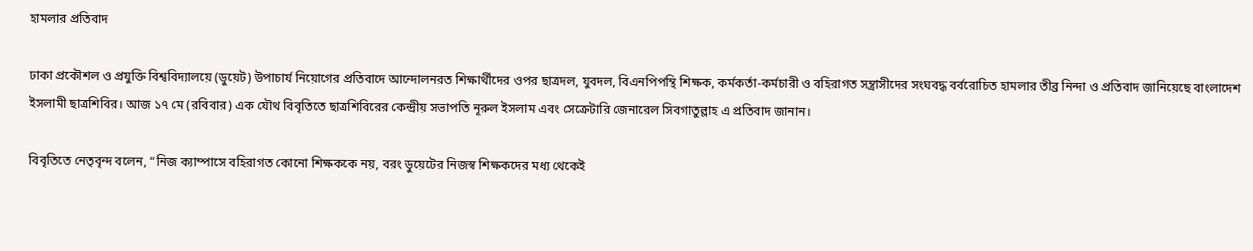হামলার প্রতিবাদ

ঢাকা প্রকৌশল ও প্রযুক্তি বিশ্ববিদ্যালয়ে (ডুয়েট) উপাচার্য নিয়োগের প্রতিবাদে আন্দোলনরত শিক্ষার্থীদের ওপর ছাত্রদল, যুবদল, বিএনপিপন্থি শিক্ষক, কর্মকর্তা-কর্মচারী ও বহিরাগত সন্ত্রাসীদের সংঘবদ্ধ বর্বরোচিত হামলার তীব্র নিন্দা ও প্রতিবাদ জানিয়েছে বাংলাদেশ ইসলামী ছাত্রশিবির। আজ ১৭ মে (রবিবার) এক যৌথ বিবৃতিতে ছাত্রশিবিরের কেন্দ্রীয় সভাপতি নূরুল ইসলাম এবং সেক্রেটারি জেনারেল সিবগাতুল্লাহ এ প্রতিবাদ জানান।

বিবৃতিতে নেতৃবৃন্দ বলেন, “নিজ ক্যাম্পাসে বহিরাগত কোনো শিক্ষককে নয়, বরং ডুয়েটের নিজস্ব শিক্ষকদের মধ্য থেকেই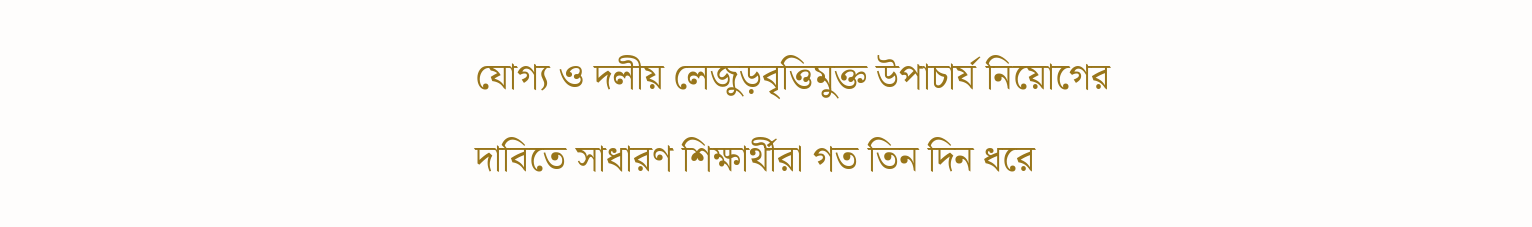যোগ্য ও দলীয় লেজুড়বৃত্তিমুক্ত উপাচার্য নিয়োগের দাবিতে সাধারণ শিক্ষার্থীরা গত তিন দিন ধরে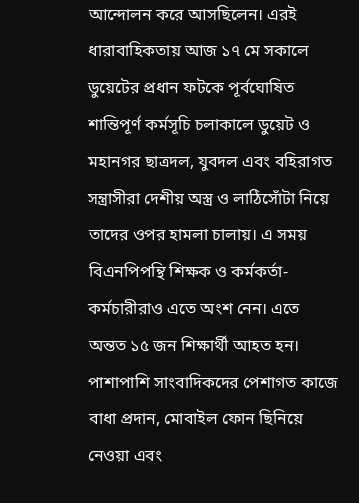আন্দোলন করে আসছিলেন। এরই ধারাবাহিকতায় আজ ১৭ মে সকালে ডুয়েটের প্রধান ফটকে পূর্বঘোষিত শান্তিপূর্ণ কর্মসূচি চলাকালে ডুয়েট ও মহানগর ছাত্রদল, যুবদল এবং বহিরাগত সন্ত্রাসীরা দেশীয় অস্ত্র ও লাঠিসোঁটা নিয়ে তাদের ওপর হামলা চালায়। এ সময় বিএনপিপন্থি শিক্ষক ও কর্মকর্তা-কর্মচারীরাও এতে অংশ নেন। এতে অন্তত ১৫ জন শিক্ষার্থী আহত হন। পাশাপাশি সাংবাদিকদের পেশাগত কাজে বাধা প্রদান, মোবাইল ফোন ছিনিয়ে নেওয়া এবং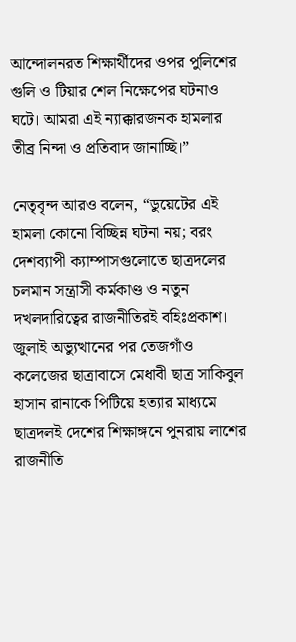আন্দোলনরত শিক্ষার্থীদের ওপর পুলিশের গুলি ও টিয়ার শেল নিক্ষেপের ঘটনাও ঘটে। আমরা এই ন্যাক্কারজনক হামলার তীব্র নিন্দা ও প্রতিবাদ জানাচ্ছি।”

নেতৃবৃন্দ আরও বলেন, “ডুয়েটের এই হামলা কোনো বিচ্ছিন্ন ঘটনা নয়; বরং দেশব্যাপী ক্যাম্পাসগুলোতে ছাত্রদলের চলমান সন্ত্রাসী কর্মকাণ্ড ও নতুন দখলদারিত্বের রাজনীতিরই বহিঃপ্রকাশ। জুলাই অভ্যুত্থানের পর তেজগাঁও কলেজের ছাত্রাবাসে মেধাবী ছাত্র সাকিবুল হাসান রানাকে পিটিয়ে হত্যার মাধ্যমে ছাত্রদলই দেশের শিক্ষাঙ্গনে পুনরায় লাশের রাজনীতি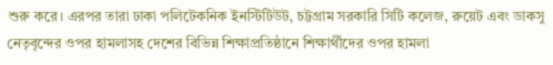শুরু করে। এরপর তারা ঢাকা পলিটেকনিক ইনস্টিটিউট, চট্টগ্রাম সরকারি সিটি কলেজ, রুয়েট এবং ডাকসু নেতৃবৃন্দের ওপর হামলাসহ দেশের বিভিন্ন শিক্ষাপ্রতিষ্ঠানে শিক্ষার্থীদের ওপর হামলা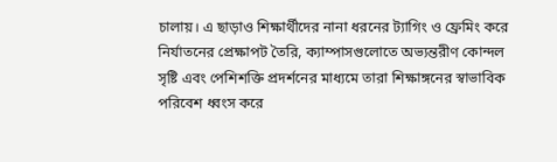চালায়। এ ছাড়াও শিক্ষার্থীদের নানা ধরনের ট্যাগিং ও ফ্রেমিং করে নির্যাতনের প্রেক্ষাপট তৈরি, ক্যাম্পাসগুলোতে অভ্যন্তরীণ কোন্দল সৃষ্টি এবং পেশিশক্তি প্রদর্শনের মাধ্যমে তারা শিক্ষাঙ্গনের স্বাভাবিক পরিবেশ ধ্বংস করে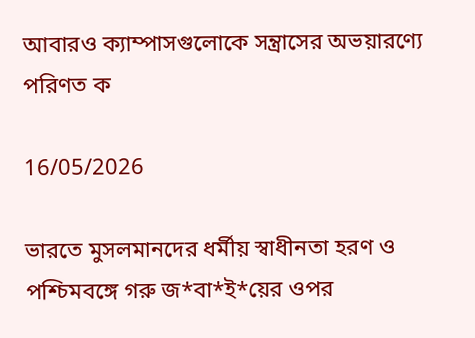আবারও ক্যাম্পাসগুলোকে সন্ত্রাসের অভয়ারণ্যে পরিণত ক

16/05/2026

ভারতে মুসলমানদের ধর্মীয় স্বাধীনতা হরণ ও পশ্চিমবঙ্গে গরু জ*বা*ই*য়ের ওপর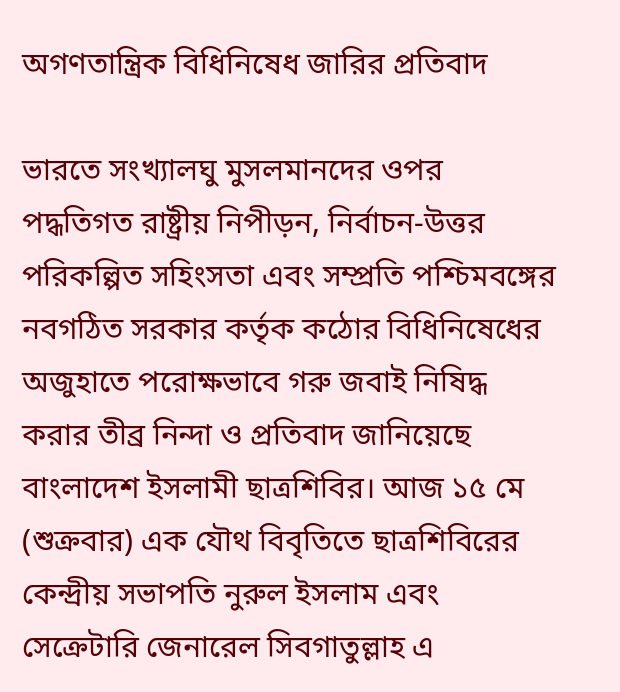অগণতান্ত্রিক বিধিনিষেধ জারির প্রতিবাদ

ভারতে সংখ্যালঘু মুসলমানদের ওপর পদ্ধতিগত রাষ্ট্রীয় নিপীড়ন, নির্বাচন-উত্তর পরিকল্পিত সহিংসতা এবং সম্প্রতি পশ্চিমবঙ্গের নবগঠিত সরকার কর্তৃক কঠোর বিধিনিষেধের অজুহাতে পরোক্ষভাবে গরু জবাই নিষিদ্ধ করার তীব্র নিন্দা ও প্রতিবাদ জানিয়েছে বাংলাদেশ ইসলামী ছাত্রশিবির। আজ ১৫ মে (শুক্রবার) এক যৌথ বিবৃতিতে ছাত্রশিবিরের কেন্দ্রীয় সভাপতি নুরুল ইসলাম এবং সেক্রেটারি জেনারেল সিবগাতুল্লাহ এ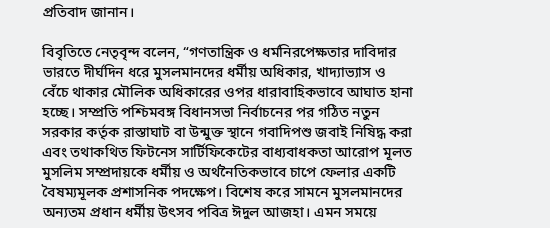প্রতিবাদ জানান।

বিবৃতিতে নেতৃবৃন্দ বলেন, “গণতান্ত্রিক ও ধর্মনিরপেক্ষতার দাবিদার ভারতে দীর্ঘদিন ধরে মুসলমানদের ধর্মীয় অধিকার, খাদ্যাভ্যাস ও বেঁচে থাকার মৌলিক অধিকারের ওপর ধারাবাহিকভাবে আঘাত হানা হচ্ছে। সম্প্রতি পশ্চিমবঙ্গ বিধানসভা নির্বাচনের পর গঠিত নতুন সরকার কর্তৃক রাস্তাঘাট বা উন্মুক্ত স্থানে গবাদিপশু জবাই নিষিদ্ধ করা এবং তথাকথিত ফিটনেস সার্টিফিকেটের বাধ্যবাধকতা আরোপ মূলত মুসলিম সম্প্রদায়কে ধর্মীয় ও অর্থনৈতিকভাবে চাপে ফেলার একটি বৈষম্যমূলক প্রশাসনিক পদক্ষেপ। বিশেষ করে সামনে মুসলমানদের অন্যতম প্রধান ধর্মীয় উৎসব পবিত্র ঈদুল আজহা। এমন সময়ে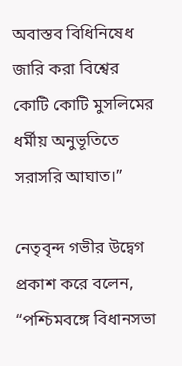অবাস্তব বিধিনিষেধ জারি করা বিশ্বের কোটি কোটি মুসলিমের ধর্মীয় অনুভূতিতে সরাসরি আঘাত।”

নেতৃবৃন্দ গভীর উদ্বেগ প্রকাশ করে বলেন, “পশ্চিমবঙ্গে বিধানসভা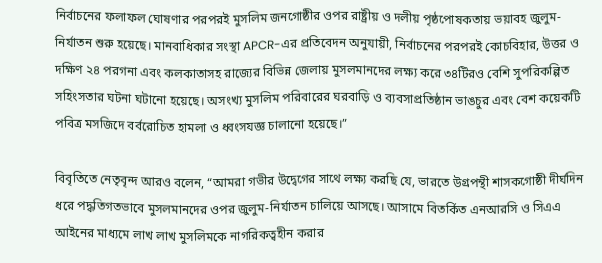নির্বাচনের ফলাফল ঘোষণার পরপরই মুসলিম জনগোষ্ঠীর ওপর রাষ্ট্রীয় ও দলীয় পৃষ্ঠপোষকতায় ভয়াবহ জুলুম-নির্যাতন শুরু হয়েছে। মানবাধিকার সংস্থা APCR-এর প্রতিবেদন অনুযায়ী, নির্বাচনের পরপরই কোচবিহার, উত্তর ও দক্ষিণ ২৪ পরগনা এবং কলকাতাসহ রাজ্যের বিভিন্ন জেলায় মুসলমানদের লক্ষ্য করে ৩৪টিরও বেশি সুপরিকল্পিত সহিংসতার ঘটনা ঘটানো হয়েছে। অসংখ্য মুসলিম পরিবারের ঘরবাড়ি ও ব্যবসাপ্রতিষ্ঠান ভাঙচুর এবং বেশ কয়েকটি পবিত্র মসজিদে বর্বরোচিত হামলা ও ধ্বংসযজ্ঞ চালানো হয়েছে।”

বিবৃতিতে নেতৃবৃন্দ আরও বলেন, “আমরা গভীর উদ্বেগের সাথে লক্ষ্য করছি যে, ভারতে উগ্রপন্থী শাসকগোষ্ঠী দীর্ঘদিন ধরে পদ্ধতিগতভাবে মুসলমানদের ওপর জুলুম-নির্যাতন চালিয়ে আসছে। আসামে বিতর্কিত এনআরসি ও সিএএ আইনের মাধ্যমে লাখ লাখ মুসলিমকে নাগরিকত্বহীন করার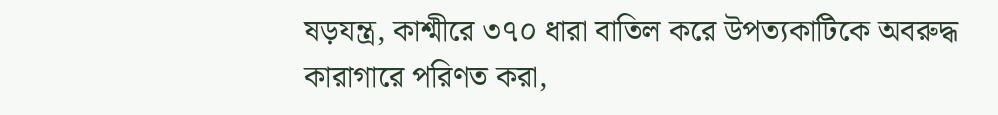ষড়যন্ত্র, কাশ্মীরে ৩৭০ ধারা বাতিল করে উপত্যকাটিকে অবরুদ্ধ কারাগারে পরিণত করা,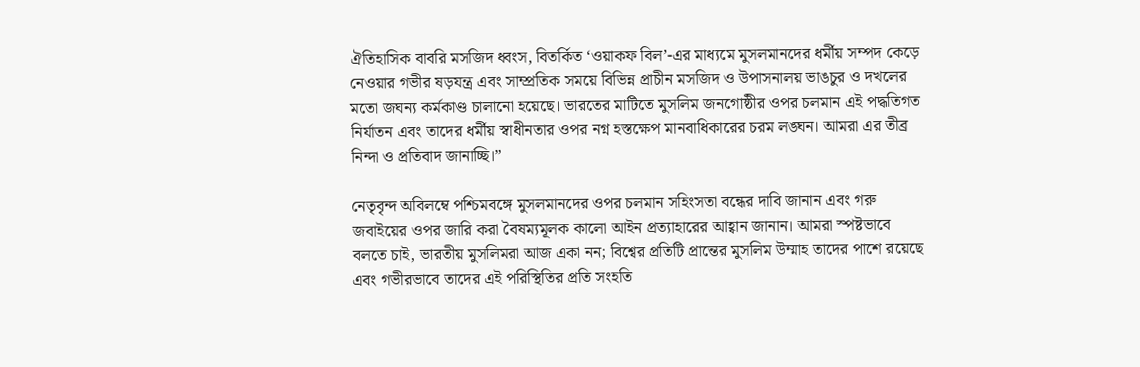ঐতিহাসিক বাবরি মসজিদ ধ্বংস, বিতর্কিত ‘ওয়াকফ বিল’-এর মাধ্যমে মুসলমানদের ধর্মীয় সম্পদ কেড়ে নেওয়ার গভীর ষড়যন্ত্র এবং সাম্প্রতিক সময়ে বিভিন্ন প্রাচীন মসজিদ ও উপাসনালয় ভাঙচুর ও দখলের মতো জঘন্য কর্মকাণ্ড চালানো হয়েছে। ভারতের মাটিতে মুসলিম জনগোষ্ঠীর ওপর চলমান এই পদ্ধতিগত নির্যাতন এবং তাদের ধর্মীয় স্বাধীনতার ওপর নগ্ন হস্তক্ষেপ মানবাধিকারের চরম লঙ্ঘন। আমরা এর তীব্র নিন্দা ও প্রতিবাদ জানাচ্ছি।”

নেতৃবৃন্দ অবিলম্বে পশ্চিমবঙ্গে মুসলমানদের ওপর চলমান সহিংসতা বন্ধের দাবি জানান এবং গরু জবাইয়ের ওপর জারি করা বৈষম্যমূলক কালো আইন প্রত্যাহারের আহ্বান জানান। আমরা স্পষ্টভাবে বলতে চাই, ভারতীয় মুসলিমরা আজ একা নন; বিশ্বের প্রতিটি প্রান্তের মুসলিম উম্মাহ তাদের পাশে রয়েছে এবং গভীরভাবে তাদের এই পরিস্থিতির প্রতি সংহতি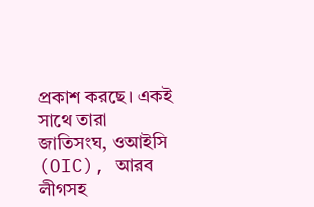প্রকাশ করছে। একই সাথে তারা জাতিসংঘ, ওআইসি (OIC), আরব লীগসহ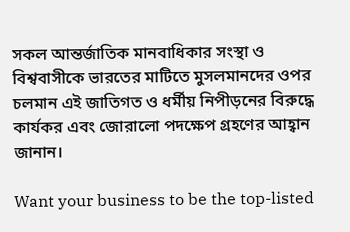সকল আন্তর্জাতিক মানবাধিকার সংস্থা ও বিশ্ববাসীকে ভারতের মাটিতে মুসলমানদের ওপর চলমান এই জাতিগত ও ধর্মীয় নিপীড়নের বিরুদ্ধে কার্যকর এবং জোরালো পদক্ষেপ গ্রহণের আহ্বান জানান।

Want your business to be the top-listed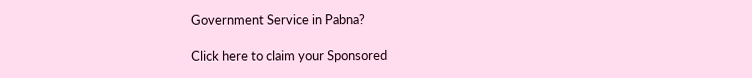Government Service in Pabna?

Click here to claim your Sponsored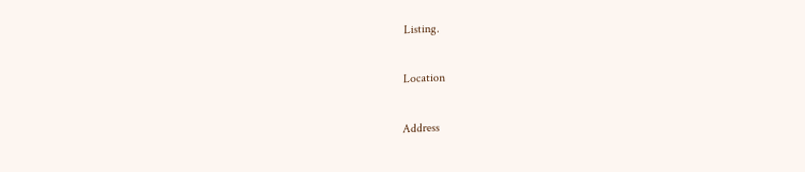Listing.

Location

Address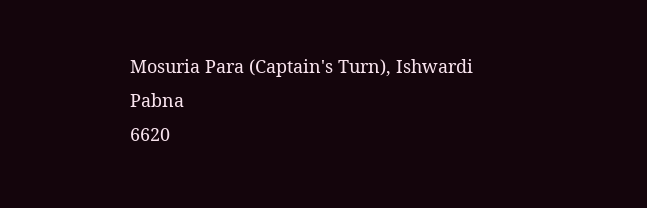Mosuria Para (Captain's Turn), Ishwardi
Pabna
6620